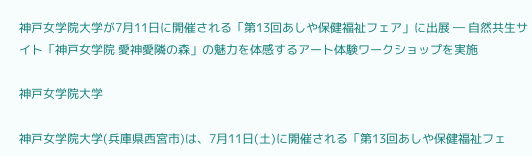神戸女学院大学が7月11日に開催される「第13回あしや保健福祉フェア」に出展 ― 自然共生サイト「神戸女学院 愛神愛隣の森」の魅力を体感するアート体験ワークショップを実施

神戸女学院大学

神戸女学院大学(兵庫県西宮市)は、7月11日(土)に開催される「第13回あしや保健福祉フェ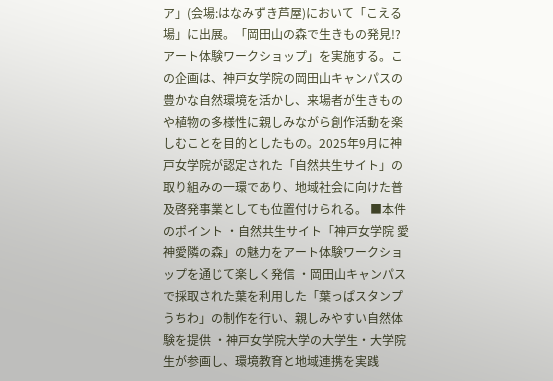ア」(会場:はなみずき芦屋)において「こえる場」に出展。「岡田山の森で生きもの発見!? アート体験ワークショップ」を実施する。この企画は、神戸女学院の岡田山キャンパスの豊かな自然環境を活かし、来場者が生きものや植物の多様性に親しみながら創作活動を楽しむことを目的としたもの。2025年9月に神戸女学院が認定された「自然共生サイト」の取り組みの一環であり、地域社会に向けた普及啓発事業としても位置付けられる。 ■本件のポイント ・自然共生サイト「神戸女学院 愛神愛隣の森」の魅力をアート体験ワークショップを通じて楽しく発信 ・岡田山キャンパスで採取された葉を利用した「葉っぱスタンプうちわ」の制作を行い、親しみやすい自然体験を提供 ・神戸女学院大学の大学生・大学院生が参画し、環境教育と地域連携を実践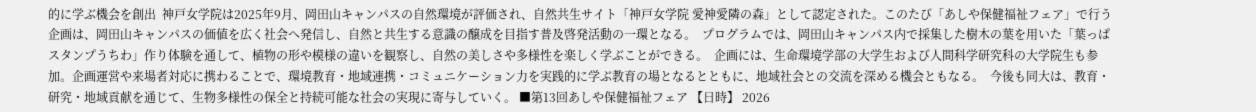的に学ぶ機会を創出  神戸女学院は2025年9月、岡田山キャンパスの自然環境が評価され、自然共生サイト「神戸女学院 愛神愛隣の森」として認定された。このたび「あしや保健福祉フェア」で行う企画は、岡田山キャンパスの価値を広く社会へ発信し、自然と共生する意識の醸成を目指す普及啓発活動の一環となる。  プログラムでは、岡田山キャンパス内で採集した樹木の葉を用いた「葉っぱスタンプうちわ」作り体験を通して、植物の形や模様の違いを観察し、自然の美しさや多様性を楽しく学ぶことができる。  企画には、生命環境学部の大学生および人間科学研究科の大学院生も参加。企画運営や来場者対応に携わることで、環境教育・地域連携・コミュニケーション力を実践的に学ぶ教育の場となるとともに、地域社会との交流を深める機会ともなる。  今後も同大は、教育・研究・地域貢献を通じて、生物多様性の保全と持続可能な社会の実現に寄与していく。 ■第13回あしや保健福祉フェア 【日時】 2026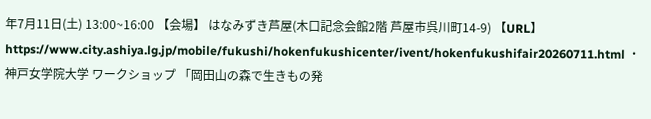年7月11日(土) 13:00~16:00 【会場】 はなみずき芦屋(木口記念会館2階 芦屋市呉川町14-9) 【URL】 https://www.city.ashiya.lg.jp/mobile/fukushi/hokenfukushicenter/ivent/hokenfukushifair20260711.html ・神戸女学院大学 ワークショップ 「岡田山の森で生きもの発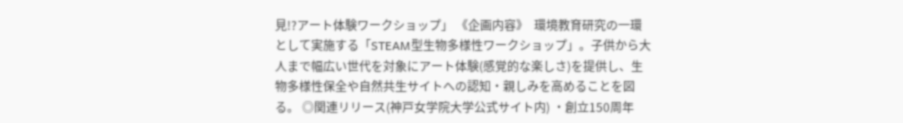見!?アート体験ワークショップ」 《企画内容》  環境教育研究の一環として実施する「STEAM型生物多様性ワークショップ」。子供から大人まで幅広い世代を対象にアート体験(感覚的な楽しさ)を提供し、生物多様性保全や自然共生サイトへの認知・親しみを高めることを図る。 ◎関連リリース(神戸女学院大学公式サイト内) ・創立150周年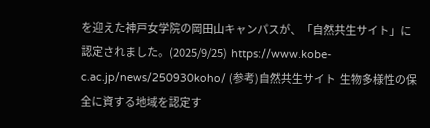を迎えた神戸女学院の岡田山キャンパスが、「自然共生サイト」に認定されました。(2025/9/25)  https://www.kobe-c.ac.jp/news/250930koho/ (参考)自然共生サイト  生物多様性の保全に資する地域を認定す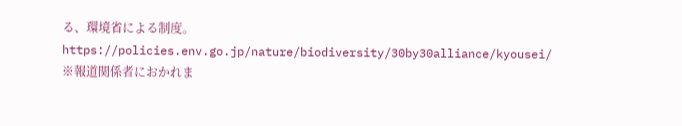る、環境省による制度。  https://policies.env.go.jp/nature/biodiversity/30by30alliance/kyousei/ ※報道関係者におかれま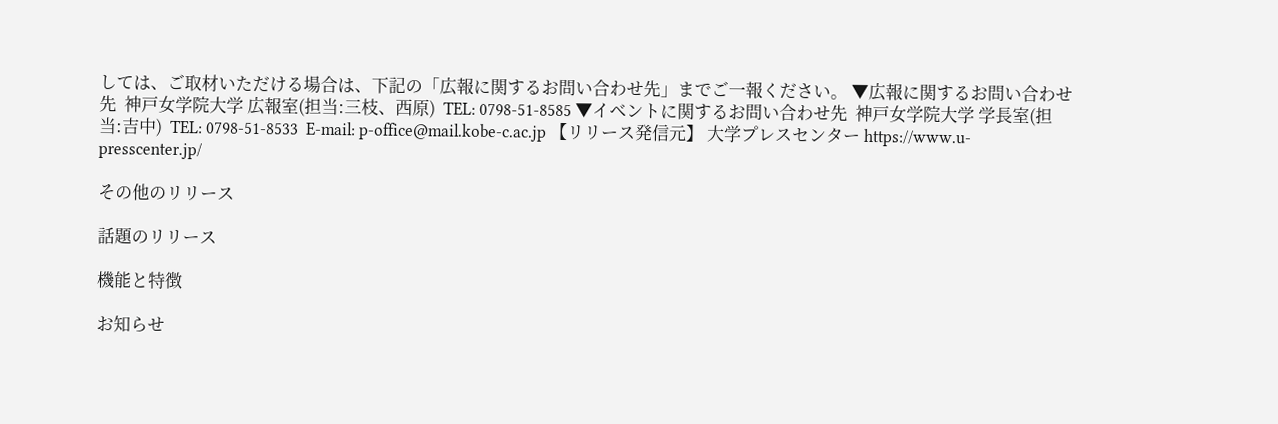しては、ご取材いただける場合は、下記の「広報に関するお問い合わせ先」までご一報ください。 ▼広報に関するお問い合わせ先  神戸女学院大学 広報室(担当:三枝、西原)  TEL: 0798-51-8585 ▼イベントに関するお問い合わせ先  神戸女学院大学 学長室(担当:吉中)  TEL: 0798-51-8533  E-mail: p-office@mail.kobe-c.ac.jp 【リリース発信元】 大学プレスセンター https://www.u-presscenter.jp/

その他のリリース

話題のリリース

機能と特徴

お知らせ